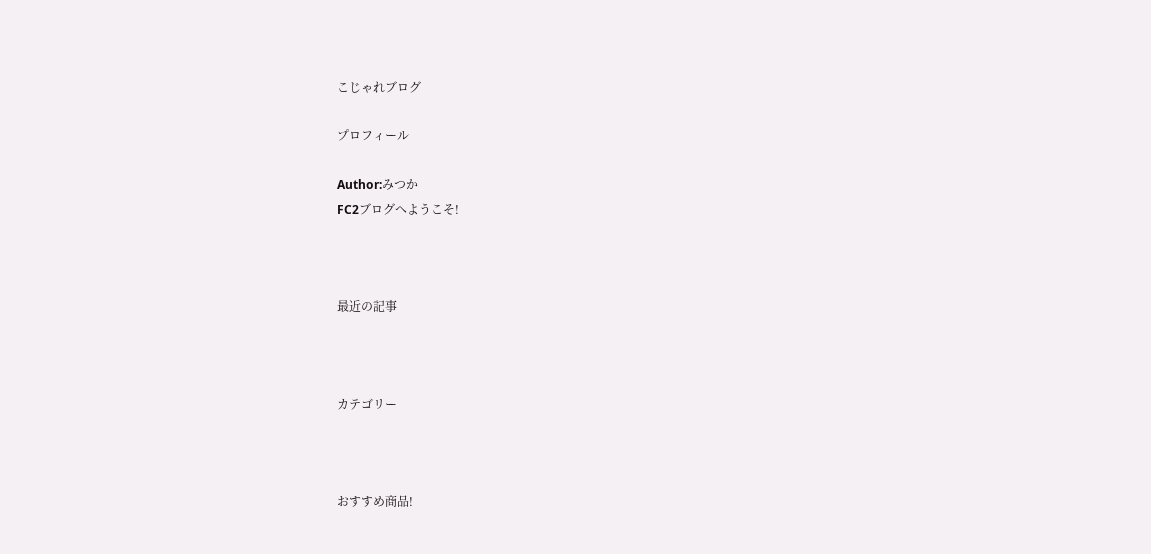こじゃれブログ

プロフィール

Author:みつか
FC2ブログへようこそ!



最近の記事



カテゴリー



おすすめ商品!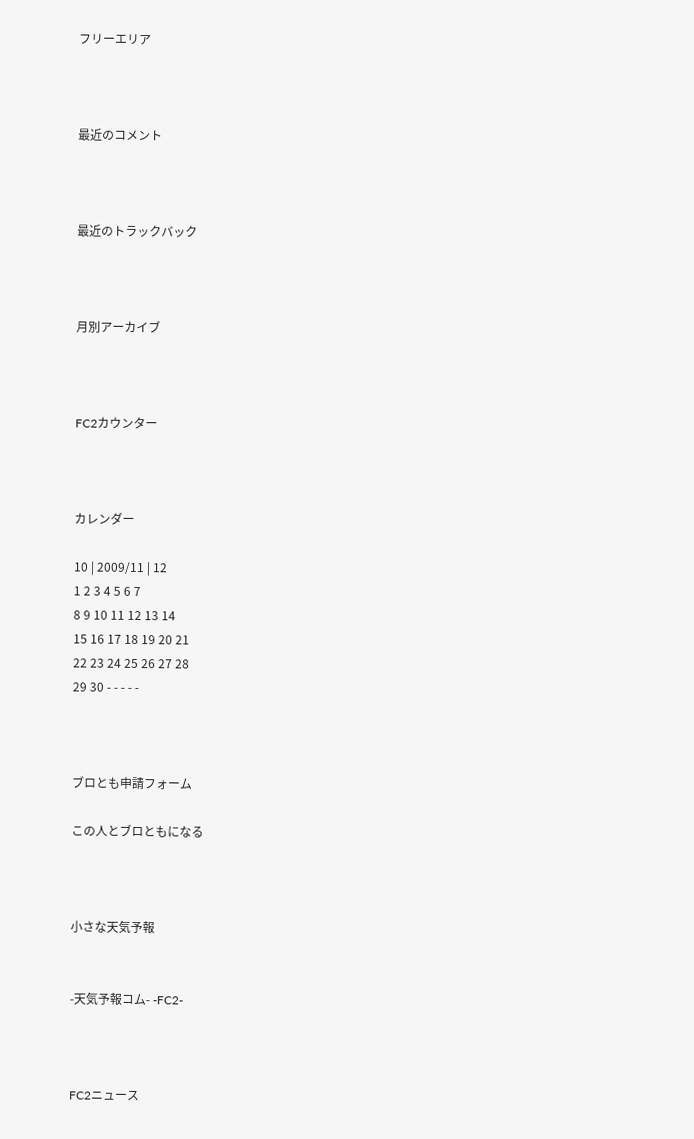フリーエリア



最近のコメント



最近のトラックバック



月別アーカイブ



FC2カウンター



カレンダー

10 | 2009/11 | 12
1 2 3 4 5 6 7
8 9 10 11 12 13 14
15 16 17 18 19 20 21
22 23 24 25 26 27 28
29 30 - - - - -



ブロとも申請フォーム

この人とブロともになる



小さな天気予報


-天気予報コム- -FC2-



FC2ニュース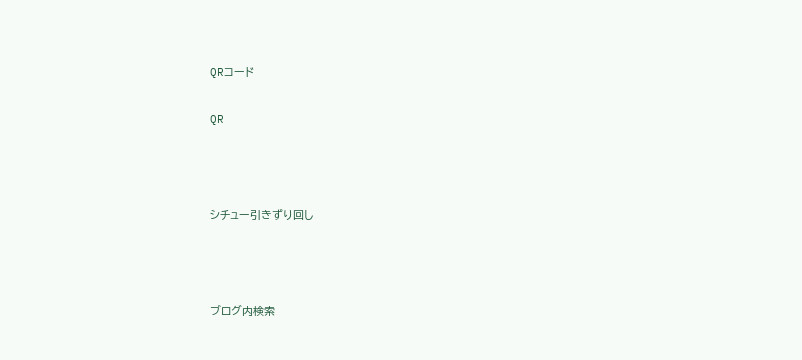QRコード

QR



シチュー引きずり回し



ブログ内検索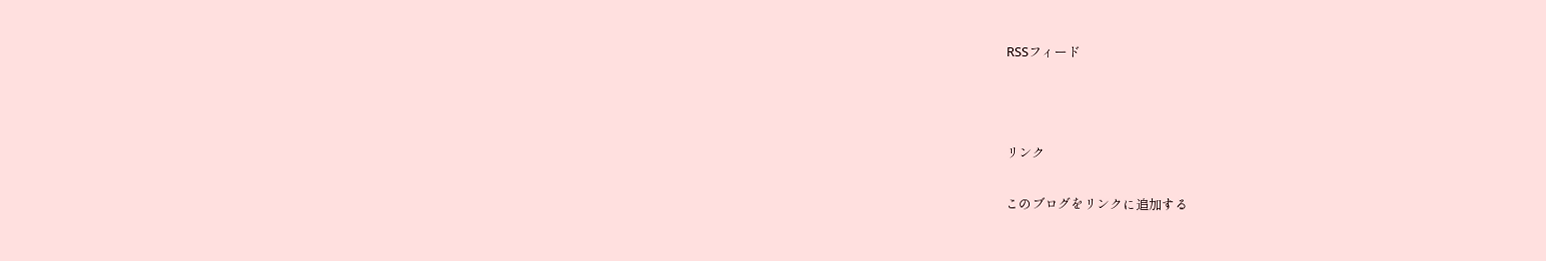RSSフィード



リンク

このブログをリンクに追加する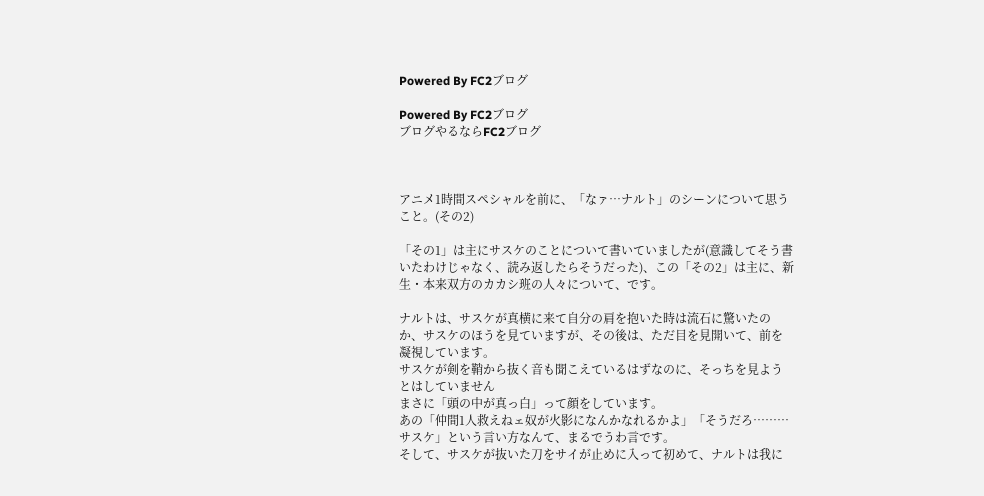Powered By FC2ブログ

Powered By FC2ブログ
ブログやるならFC2ブログ



アニメ1時間スペシャルを前に、「なァ…ナルト」のシーンについて思うこと。(その2)

「その1」は主にサスケのことについて書いていましたが(意識してそう書いたわけじゃなく、読み返したらそうだった)、この「その2」は主に、新生・本来双方のカカシ班の人々について、です。

ナルトは、サスケが真横に来て自分の肩を抱いた時は流石に驚いたのか、サスケのほうを見ていますが、その後は、ただ目を見開いて、前を凝視しています。
サスケが剣を鞘から抜く音も聞こえているはずなのに、そっちを見ようとはしていません
まさに「頭の中が真っ白」って顔をしています。
あの「仲間1人救えねェ奴が火影になんかなれるかよ」「そうだろ………サスケ」という言い方なんて、まるでうわ言です。
そして、サスケが抜いた刀をサイが止めに入って初めて、ナルトは我に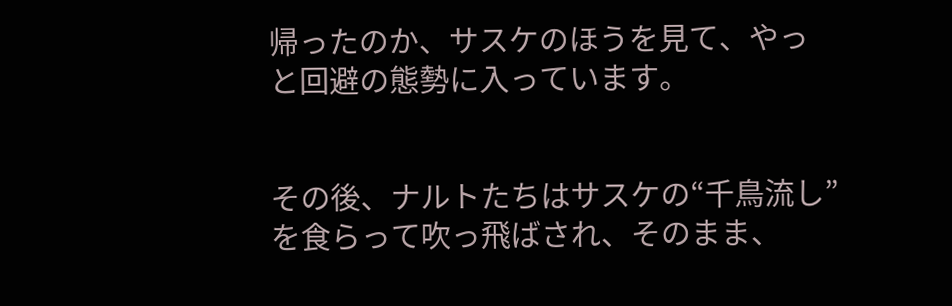帰ったのか、サスケのほうを見て、やっと回避の態勢に入っています。


その後、ナルトたちはサスケの“千鳥流し”を食らって吹っ飛ばされ、そのまま、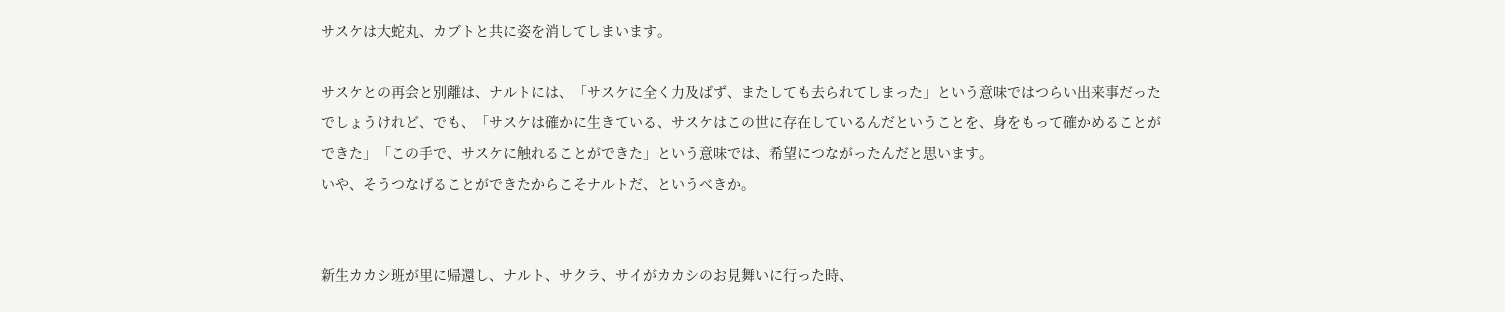サスケは大蛇丸、カブトと共に姿を消してしまいます。

サスケとの再会と別離は、ナルトには、「サスケに全く力及ばず、またしても去られてしまった」という意味ではつらい出来事だったでしょうけれど、でも、「サスケは確かに生きている、サスケはこの世に存在しているんだということを、身をもって確かめることができた」「この手で、サスケに触れることができた」という意味では、希望につながったんだと思います。
いや、そうつなげることができたからこそナルトだ、というべきか。


新生カカシ班が里に帰還し、ナルト、サクラ、サイがカカシのお見舞いに行った時、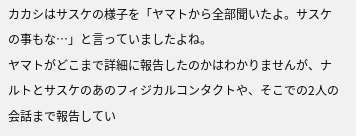カカシはサスケの様子を「ヤマトから全部聞いたよ。サスケの事もな…」と言っていましたよね。
ヤマトがどこまで詳細に報告したのかはわかりませんが、ナルトとサスケのあのフィジカルコンタクトや、そこでの2人の会話まで報告してい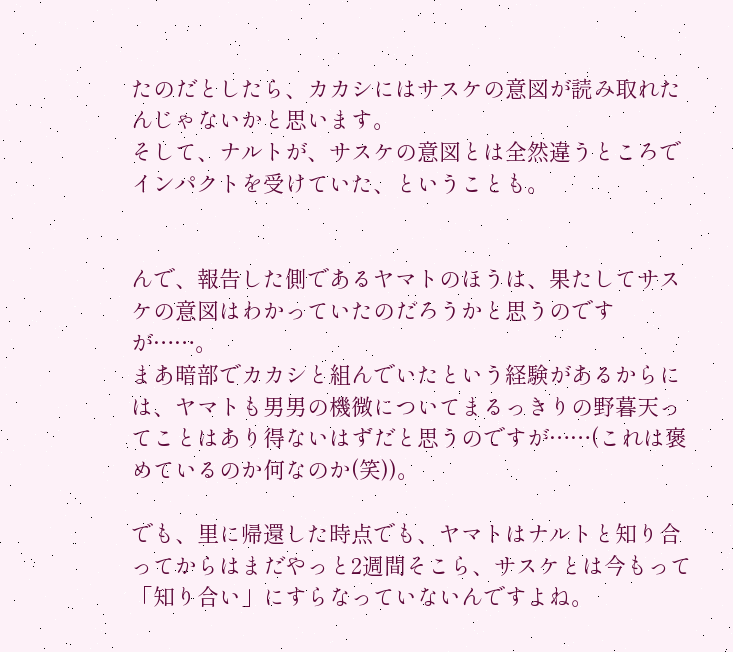たのだとしたら、カカシにはサスケの意図が読み取れたんじゃないかと思います。
そして、ナルトが、サスケの意図とは全然違うところでインパクトを受けていた、ということも。


んで、報告した側であるヤマトのほうは、果たしてサスケの意図はわかっていたのだろうかと思うのですが……。
まあ暗部でカカシと組んでいたという経験があるからには、ヤマトも男男の機微についてまるっきりの野暮天ってことはあり得ないはずだと思うのですが……(これは褒めているのか何なのか(笑))。

でも、里に帰還した時点でも、ヤマトはナルトと知り合ってからはまだやっと2週間そこら、サスケとは今もって「知り合い」にすらなっていないんですよね。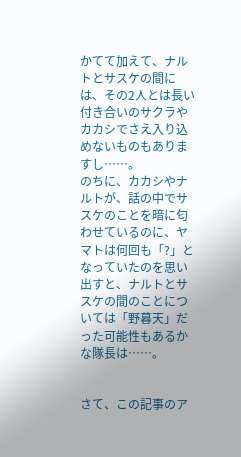かてて加えて、ナルトとサスケの間には、その2人とは長い付き合いのサクラやカカシでさえ入り込めないものもありますし……。
のちに、カカシやナルトが、話の中でサスケのことを暗に匂わせているのに、ヤマトは何回も「?」となっていたのを思い出すと、ナルトとサスケの間のことについては「野暮天」だった可能性もあるかな隊長は……。


さて、この記事のア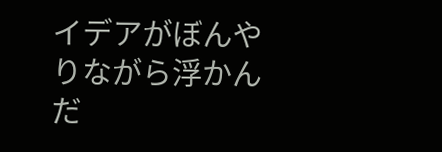イデアがぼんやりながら浮かんだ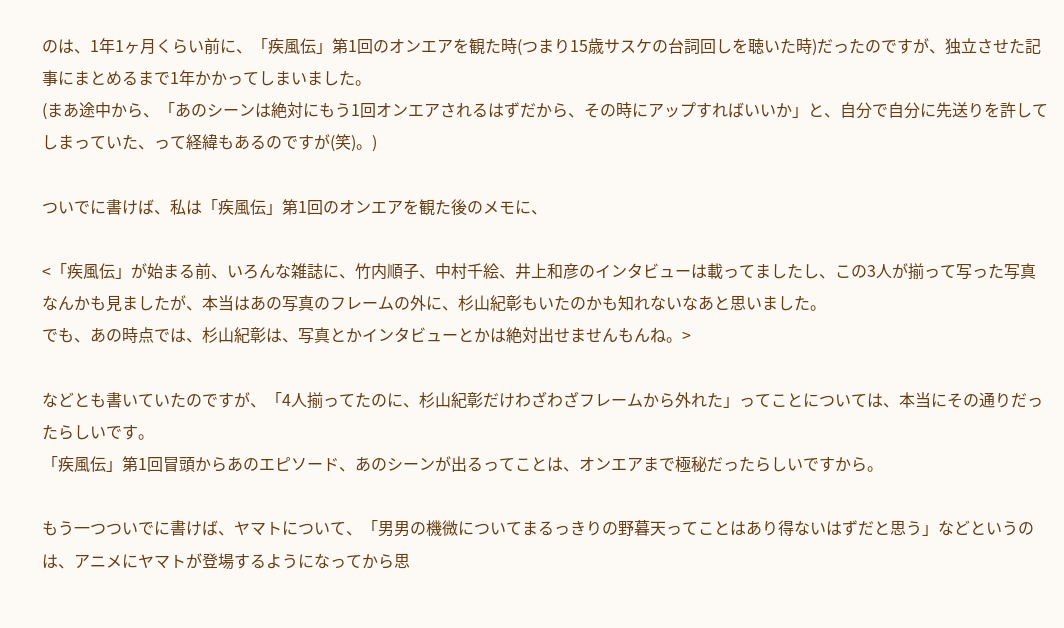のは、1年1ヶ月くらい前に、「疾風伝」第1回のオンエアを観た時(つまり15歳サスケの台詞回しを聴いた時)だったのですが、独立させた記事にまとめるまで1年かかってしまいました。
(まあ途中から、「あのシーンは絶対にもう1回オンエアされるはずだから、その時にアップすればいいか」と、自分で自分に先送りを許してしまっていた、って経緯もあるのですが(笑)。)

ついでに書けば、私は「疾風伝」第1回のオンエアを観た後のメモに、

<「疾風伝」が始まる前、いろんな雑誌に、竹内順子、中村千絵、井上和彦のインタビューは載ってましたし、この3人が揃って写った写真なんかも見ましたが、本当はあの写真のフレームの外に、杉山紀彰もいたのかも知れないなあと思いました。
でも、あの時点では、杉山紀彰は、写真とかインタビューとかは絶対出せませんもんね。>

などとも書いていたのですが、「4人揃ってたのに、杉山紀彰だけわざわざフレームから外れた」ってことについては、本当にその通りだったらしいです。
「疾風伝」第1回冒頭からあのエピソード、あのシーンが出るってことは、オンエアまで極秘だったらしいですから。

もう一つついでに書けば、ヤマトについて、「男男の機微についてまるっきりの野暮天ってことはあり得ないはずだと思う」などというのは、アニメにヤマトが登場するようになってから思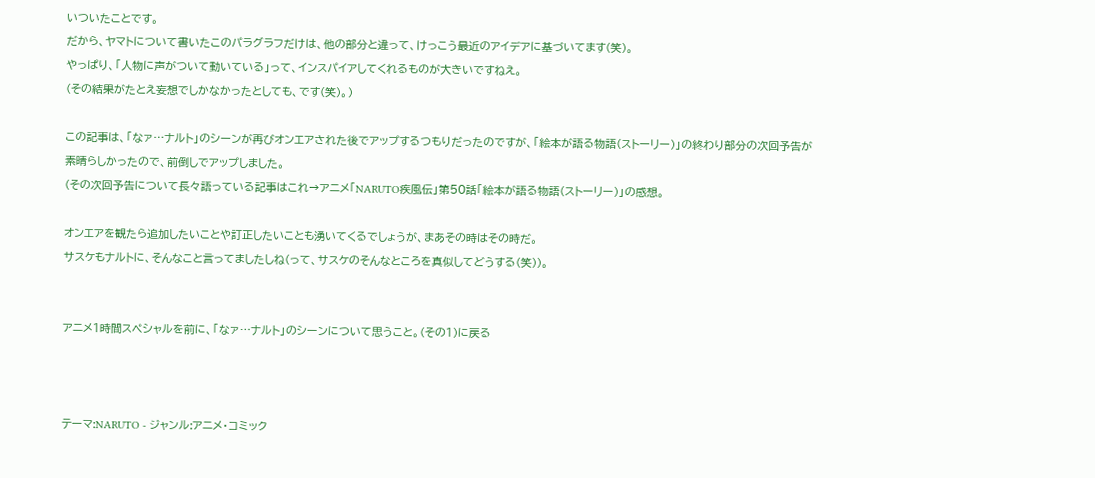いついたことです。
だから、ヤマトについて書いたこのパラグラフだけは、他の部分と違って、けっこう最近のアイデアに基づいてます(笑)。
やっぱり、「人物に声がついて動いている」って、インスパイアしてくれるものが大きいですねえ。
(その結果がたとえ妄想でしかなかったとしても、です(笑)。)

この記事は、「なァ…ナルト」のシーンが再びオンエアされた後でアップするつもりだったのですが、「絵本が語る物語(ストーリー)」の終わり部分の次回予告が素晴らしかったので、前倒しでアップしました。
(その次回予告について長々語っている記事はこれ→アニメ「NARUTO疾風伝」第50話「絵本が語る物語(ストーリー)」の感想。

オンエアを観たら追加したいことや訂正したいことも湧いてくるでしょうが、まあその時はその時だ。
サスケもナルトに、そんなこと言ってましたしね(って、サスケのそんなところを真似してどうする(笑))。


アニメ1時間スペシャルを前に、「なァ…ナルト」のシーンについて思うこと。(その1)に戻る



テーマ:NARUTO - ジャンル:アニメ・コミック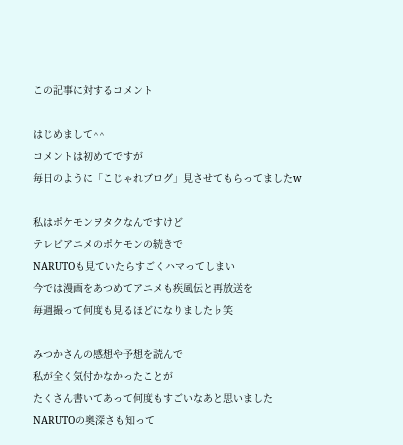この記事に対するコメント

はじめまして^^
コメントは初めてですが
毎日のように「こじゃれブログ」見させてもらってましたw

私はポケモンヲタクなんですけど
テレビアニメのポケモンの続きで
NARUTOも見ていたらすごくハマってしまい
今では漫画をあつめてアニメも疾風伝と再放送を
毎週撮って何度も見るほどになりました♭笑

みつかさんの感想や予想を読んで
私が全く気付かなかったことが
たくさん書いてあって何度もすごいなあと思いました
NARUTOの奥深さも知って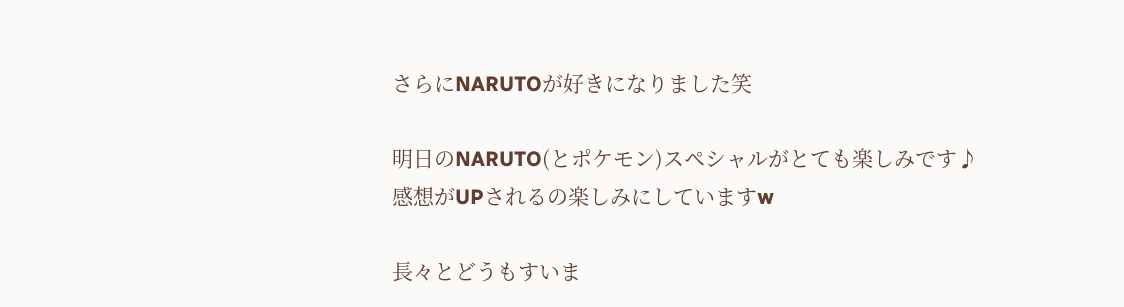さらにNARUTOが好きになりました笑

明日のNARUTO(とポケモン)スペシャルがとても楽しみです♪
感想がUPされるの楽しみにしていますw

長々とどうもすいま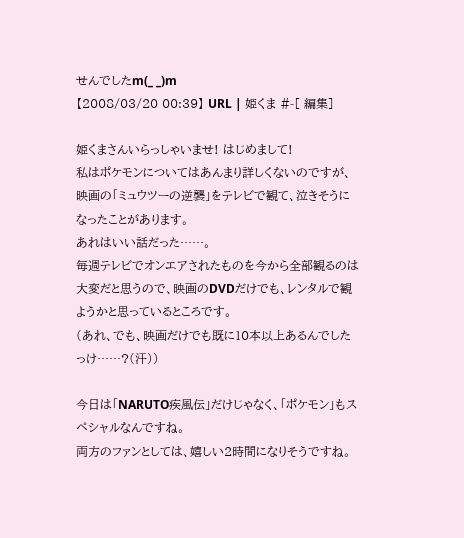せんでしたm(_ _)m
【2008/03/20 00:39】 URL | 姫くま #-[ 編集]

姫くまさんいらっしゃいませ! はじめまして!
私はポケモンについてはあんまり詳しくないのですが、映画の「ミュウツーの逆襲」をテレビで観て、泣きそうになったことがあります。
あれはいい話だった……。
毎週テレビでオンエアされたものを今から全部観るのは大変だと思うので、映画のDVDだけでも、レンタルで観ようかと思っているところです。
(あれ、でも、映画だけでも既に10本以上あるんでしたっけ……?(汗))

今日は「NARUTO疾風伝」だけじゃなく、「ポケモン」もスペシャルなんですね。
両方のファンとしては、嬉しい2時間になりそうですね。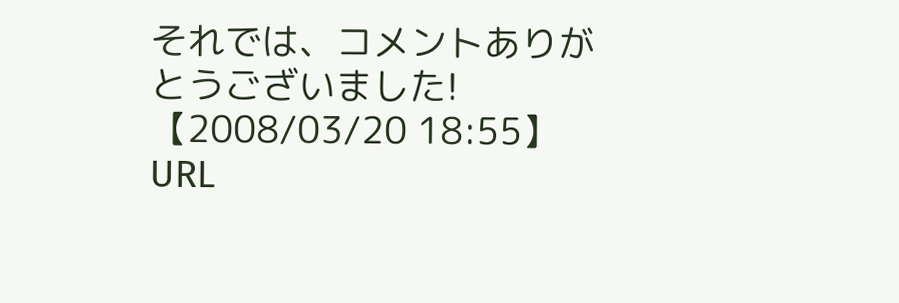それでは、コメントありがとうございました!
【2008/03/20 18:55】 URL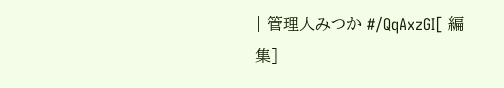| 管理人みつか #/QqAxzGI[ 編集]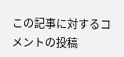この記事に対するコメントの投稿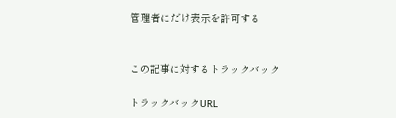管理者にだけ表示を許可する


この記事に対するトラックバック

トラックバックURL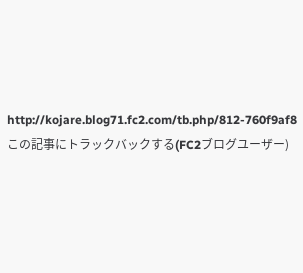http://kojare.blog71.fc2.com/tb.php/812-760f9af8
この記事にトラックバックする(FC2ブログユーザー)